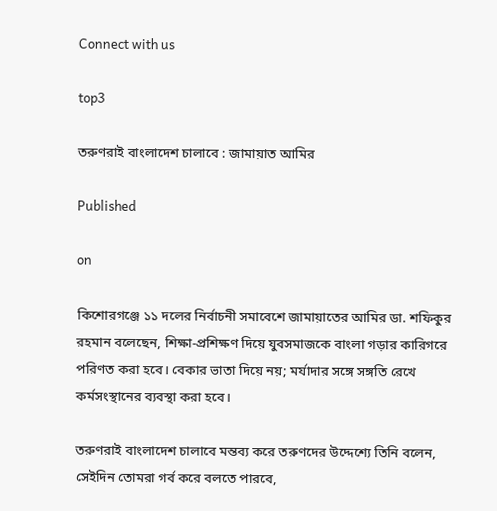Connect with us

top3

তরুণরাই বাংলাদেশ চালাবে : জামায়াত আমির

Published

on

কিশোরগঞ্জে ১১ দলের নির্বাচনী সমাবেশে জামায়াতের আমির ডা. শফিকুর রহমান বলেছেন, শিক্ষা-প্রশিক্ষণ দিয়ে যুবসমাজকে বাংলা গড়ার কারিগরে পরিণত করা হবে। বেকার ভাতা দিয়ে নয়; মর্যাদার সঙ্গে সঙ্গতি রেখে কর্মসংস্থানের ব্যবস্থা করা হবে।

তরুণরাই বাংলাদেশ চালাবে মন্তব্য করে তরুণদের উদ্দেশ্যে তিনি বলেন, সেইদিন তোমরা গর্ব করে বলতে পারবে,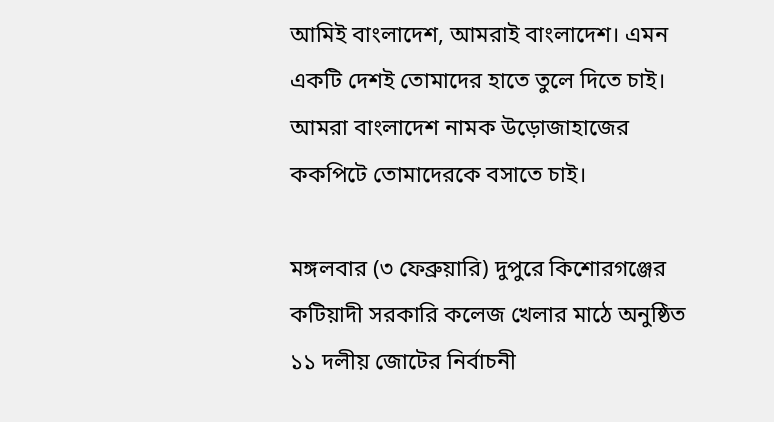আমিই বাংলাদেশ, আমরাই বাংলাদেশ। এমন একটি দেশই তোমাদের হাতে তুলে দিতে চাই। আমরা বাংলাদেশ নামক উড়োজাহাজের ককপিটে তোমাদেরকে বসাতে চাই।

মঙ্গলবার (৩ ফেব্রুয়ারি) দুপুরে কিশোরগঞ্জের কটিয়াদী সরকারি কলেজ খেলার মাঠে অনুষ্ঠিত ১১ দলীয় জোটের নির্বাচনী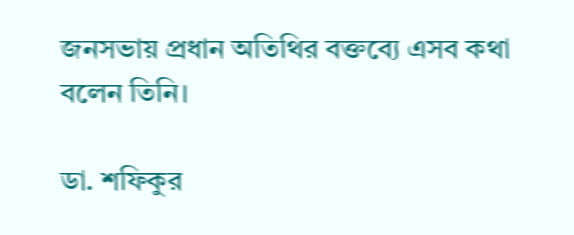জনসভায় প্রধান অতিথির বক্তব্যে এসব কথা বলেন তিনি।

ডা. শফিকুর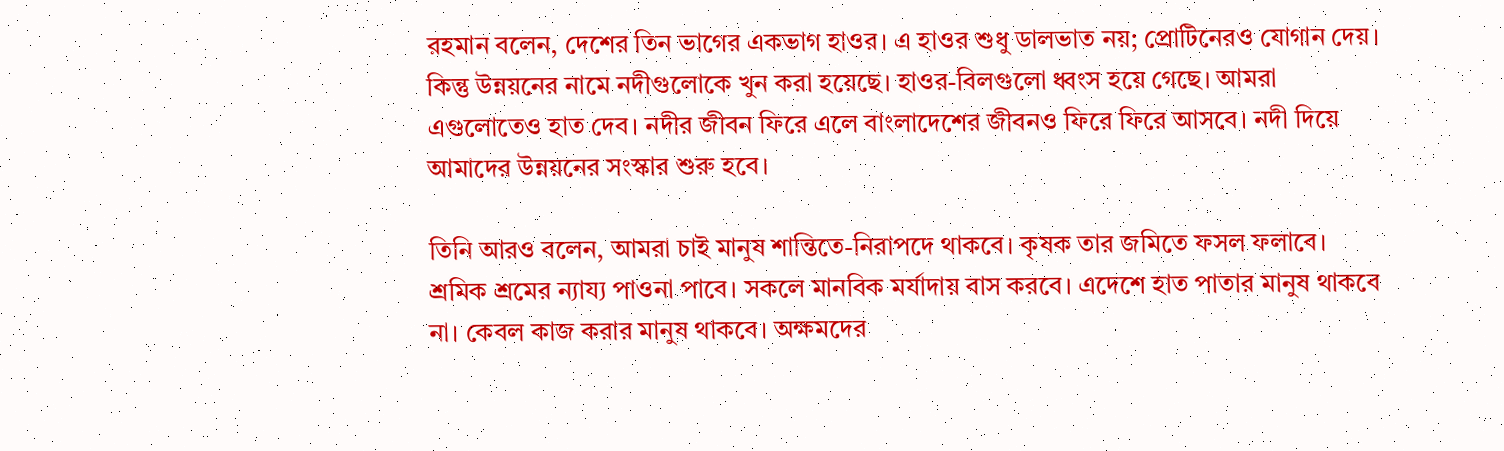রহমান বলেন, দেশের তিন ভাগের একভাগ হাওর। এ হাওর শুধু ডালভাত নয়; প্রোটিনেরও যোগান দেয়। কিন্তু উন্নয়নের নামে নদীগুলোকে খুন করা হয়েছে। হাওর-বিলগুলো ধ্বংস হয়ে গেছে। আমরা এগুলোতেও হাত দেব। নদীর জীবন ফিরে এলে বাংলাদেশের জীবনও ফিরে ফিরে আসবে। নদী দিয়ে আমাদের উন্নয়নের সংস্কার শুরু হবে।

তিনি আরও বলেন, আমরা চাই মানুষ শান্তিতে-নিরাপদে থাকবে। কৃষক তার জমিতে ফসল ফলাবে। শ্রমিক শ্রমের ন্যায্য পাওনা পাবে। সকলে মানবিক মর্যাদায় বাস করবে। এদেশে হাত পাতার মানুষ থাকবে না। কেবল কাজ করার মানুষ থাকবে। অক্ষমদের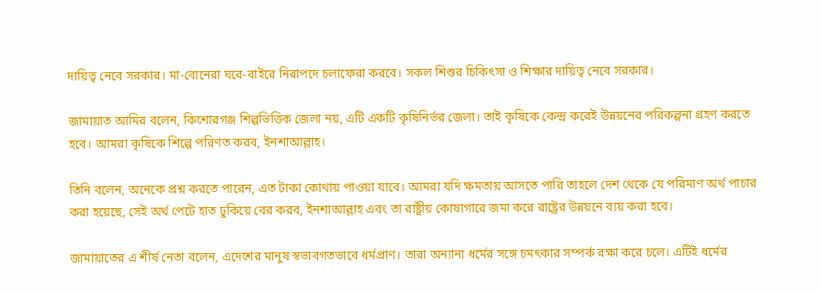দায়িত্ব নেবে সরকার। মা-বোনেরা ঘরে-বাইরে নিরাপদে চলাফেরা করবে। সকল শিশুর চিকিৎসা ও শিক্ষার দায়িত্ব নেবে সরকার।

জামায়াত আমির বলেন, কিশোরগঞ্জ শিল্পভিত্তিক জেলা নয়, এটি একটি কৃষিনির্ভর জেলা। তাই কৃষিকে কেন্দ্র করেই উন্নয়নের পরিকল্পনা গ্রহণ করতে হবে। আমরা কৃষিকে শিল্পে পরিণত করব, ইনশাআল্লাহ।

তিনি বলেন, অনেকে প্রশ্ন করতে পারেন, এত টাকা কোথায় পাওয়া যাবে। আমরা যদি ক্ষমতায় আসতে পারি তাহলে দেশ থেকে যে পরিমাণ অর্থ পাচার করা হয়েছে, সেই অর্থ পেটে হাত ঢুকিয়ে বের করব, ইনশাআল্লাহ এবং তা রাষ্ট্রীয় কোষাগারে জমা করে রাষ্ট্রের উন্নয়নে ব্যয় করা হবে।

জামায়াতের এ শীর্ষ নেতা বলেন, এদেশের মানুষ স্বভাবগতভাবে ধর্মপ্রাণ। তারা অন্যান্য ধর্মের সঙ্গে চমৎকার সম্পর্ক রক্ষা করে চলে। এটিই ধর্মের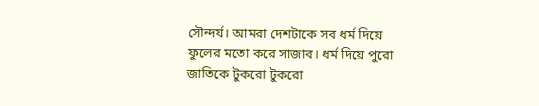সৌন্দর্য। আমরা দেশটাকে সব ধর্ম দিয়ে ফুলের মতো করে সাজাব। ধর্ম দিয়ে পুরো জাতিকে টুকরো টুকরো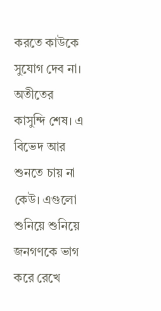করতে কাউকে সুযোগ দেব না। অতীতের কাসুন্দি শেষ। এ বিভেদ আর শুনতে চায় না কেউ। এগুলো শুনিয়ে শুনিয়ে জনগণকে ভাগ করে রেখে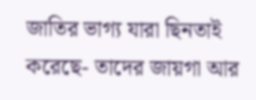জাতির ভাগ্য যারা ছিনতাই করেছে- তাদের জায়গা আর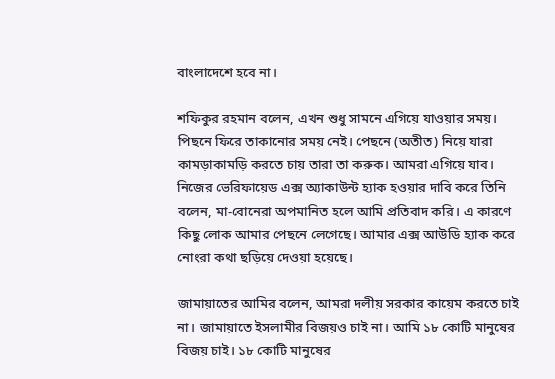বাংলাদেশে হবে না।

শফিকুর রহমান বলেন, এখন শুধু সামনে এগিয়ে যাওয়ার সময়। পিছনে ফিরে তাকানোর সময় নেই। পেছনে (অতীত) নিয়ে যারা কামড়াকামড়ি করতে চায় তারা তা করুক। আমরা এগিয়ে যাব। নিজের ভেরিফায়েড এক্স অ্যাকাউন্ট হ্যাক হওয়ার দাবি করে তিনি বলেন, মা-বোনেরা অপমানিত হলে আমি প্রতিবাদ করি। এ কারণে কিছু লোক আমার পেছনে লেগেছে। আমার এক্স আউডি হ্যাক করে নোংরা কথা ছড়িয়ে দেওয়া হয়েছে।

জামায়াতের আমির বলেন, আমরা দলীয় সরকার কায়েম করতে চাই না। জামায়াতে ইসলামীর বিজয়ও চাই না। আমি ১৮ কোটি মানুষের বিজয় চাই। ১৮ কোটি মানুষের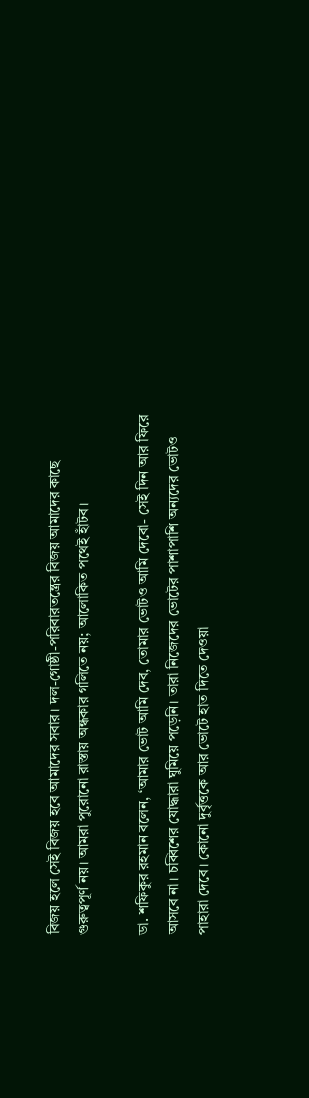বিজয় হলে সেই বিজয় হবে আমাদের সবার। দল-গোষ্ঠী-পরিবারতন্ত্রের বিজয় আমাদের কাছে গুরুত্বপূর্ণ নয়। আমরা পুরোনো রাস্তায় অন্ধকার গলিতে নয়; আলোকিত পথেই হাঁটব।

ডা. শফিকুর রহমান বলেন, ‘আমার ভোট আমি দেব, তোমার ভোটও আমি দেবো- সেই দিন আর ফিরে আসবে না। চব্বিশের যোদ্ধারা ঘুমিয়ে পড়েনি। তারা নিজেদের ভোটের পাশাপাশি অন্যদের ভোটও পাহারা দেবে। কোনো দুর্বৃত্তকে আর ভোটে হাত দিতে দেওয়া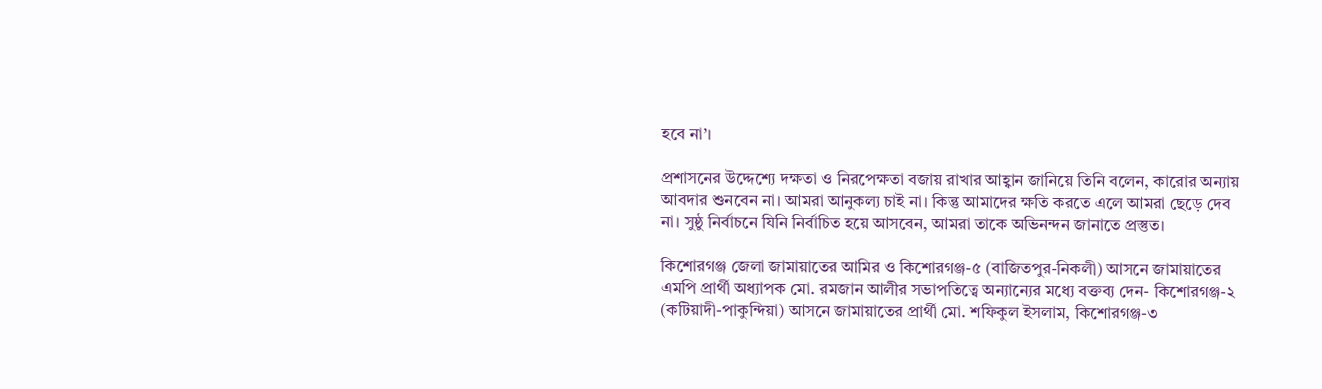হবে না’।

প্রশাসনের উদ্দেশ্যে দক্ষতা ও নিরপেক্ষতা বজায় রাখার আহ্বান জানিয়ে তিনি বলেন, কারোর অন্যায় আবদার শুনবেন না। আমরা আনুকল্য চাই না। কিন্তু আমাদের ক্ষতি করতে এলে আমরা ছেড়ে দেব না। সুষ্ঠু নির্বাচনে যিনি নির্বাচিত হয়ে আসবেন, আমরা তাকে অভিনন্দন জানাতে প্রস্তুত।

কিশোরগঞ্জ জেলা জামায়াতের আমির ও কিশোরগঞ্জ-৫ (বাজিতপুর-নিকলী) আসনে জামায়াতের এমপি প্রার্থী অধ্যাপক মো. রমজান আলীর সভাপতিত্বে অন্যান্যের মধ্যে বক্তব্য দেন- কিশোরগঞ্জ-২ (কটিয়াদী-পাকুন্দিয়া) আসনে জামায়াতের প্রার্থী মো. শফিকুল ইসলাম, কিশোরগঞ্জ-৩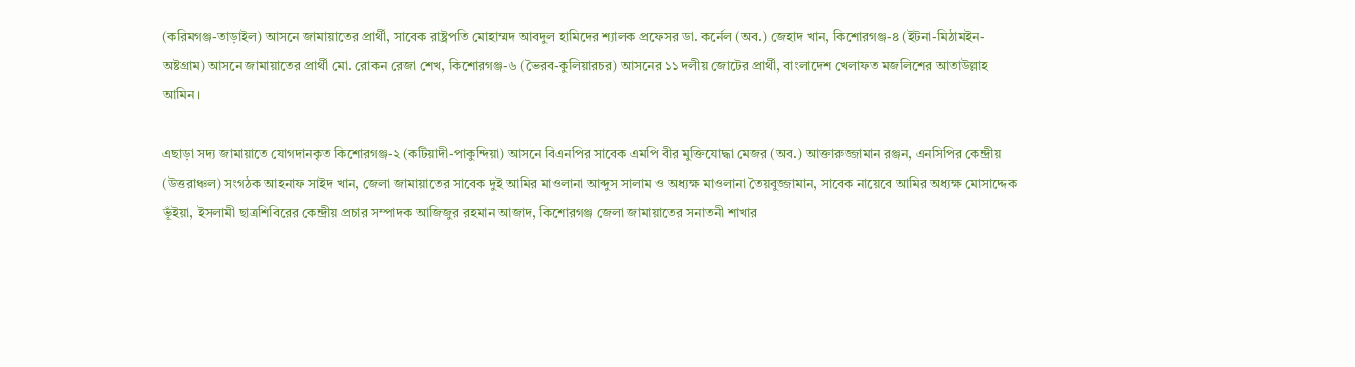(করিমগঞ্জ-তাড়াইল) আসনে জামায়াতের প্রার্থী, সাবেক রাষ্ট্রপতি মোহাম্মদ আবদুল হামিদের শ্যালক প্রফেসর ডা. কর্নেল (অব.) জেহাদ খান, কিশোরগঞ্জ-৪ (ইটনা-মিঠামইন-অষ্টগ্রাম) আসনে জামায়াতের প্রার্থী মো. রোকন রেজা শেখ, কিশোরগঞ্জ-৬ (ভৈরব-কুলিয়ারচর) আসনের ১১ দলীয় জোটের প্রার্থী, বাংলাদেশ খেলাফত মজলিশের আতাউল্লাহ আমিন।

এছাড়া সদ্য জামায়াতে যোগদানকৃত কিশোরগঞ্জ-২ (কটিয়াদী-পাকুন্দিয়া) আসনে বিএনপির সাবেক এমপি বীর মুক্তিযোদ্ধা মেজর (অব.) আক্তারুজ্জামান রঞ্জন, এনসিপির কেন্দ্রীয় (উত্তরাঞ্চল) সংগঠক আহনাফ সাইদ খান, জেলা জামায়াতের সাবেক দুই আমির মাওলানা আব্দুস সালাম ও অধ্যক্ষ মাওলানা তৈয়বুজ্জামান, সাবেক নায়েবে আমির অধ্যক্ষ মোসাদ্দেক ভূঁইয়া, ইসলামী ছাত্রশিবিরের কেন্দ্রীয় প্রচার সম্পাদক আজিজুর রহমান আজাদ, কিশোরগঞ্জ জেলা জামায়াতের সনাতনী শাখার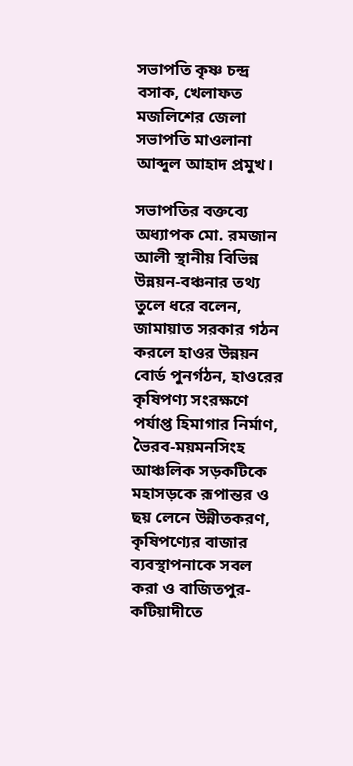সভাপতি কৃষ্ণ চন্দ্র বসাক, খেলাফত মজলিশের জেলা সভাপতি মাওলানা আব্দুল আহাদ প্রমুখ।

সভাপতির বক্তব্যে অধ্যাপক মো. রমজান আলী স্থানীয় বিভিন্ন উন্নয়ন-বঞ্চনার তথ্য তুলে ধরে বলেন, জামায়াত সরকার গঠন করলে হাওর উন্নয়ন বোর্ড পুনর্গঠন, হাওরের কৃষিপণ্য সংরক্ষণে পর্যাপ্ত হিমাগার নির্মাণ, ভৈরব-ময়মনসিংহ আঞ্চলিক সড়কটিকে মহাসড়কে রূপান্তর ও ছয় লেনে উন্নীতকরণ, কৃষিপণ্যের বাজার ব্যবস্থাপনাকে সবল করা ও বাজিতপুর-কটিয়াদীতে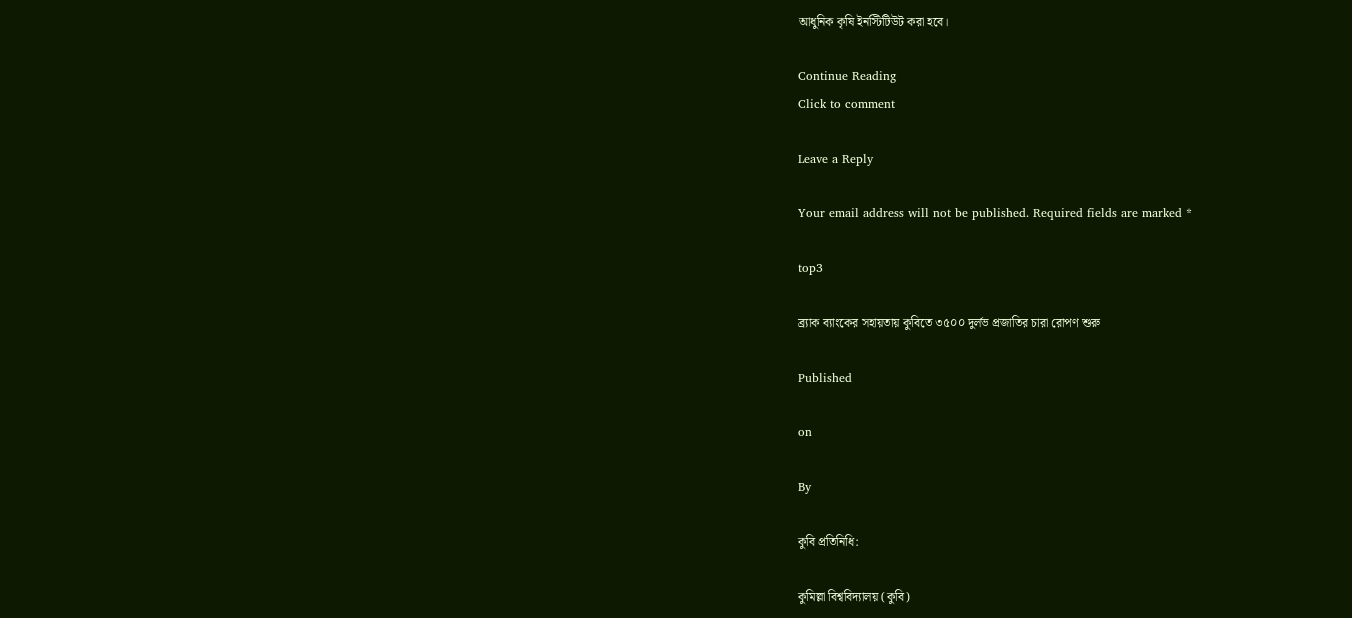আধুনিক কৃষি ইনস্টিটিউট করা হবে।

Continue Reading
Click to comment

Leave a Reply

Your email address will not be published. Required fields are marked *

top3

ব্র্যাক ব্যাংকের সহায়তায় কুবিতে ৩৫০০ দুর্লভ প্রজাতির চারা রোপণ শুরু

Published

on

By

কুবি প্রতিনিধি:

কুমিল্লা বিশ্ববিদ্যালয় (কুবি)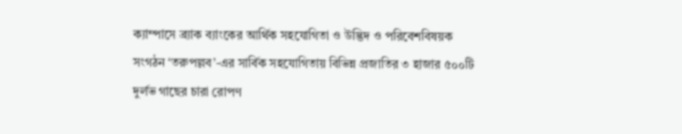ক্যাম্পাসে ব্র্যাক ব্যাংকের আর্থিক সহযোগিতা ও উদ্ভিদ ও পরিবেশবিষয়ক সংগঠন ‘তরুপল্লব’-এর সার্বিক সহযোগিতায় বিভিন্ন প্রজাতির ৩ হাজার ৫০০টি দুর্লভ গাছের চারা রোপণ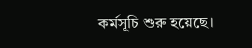কর্মসূচি শুরু হয়েছে।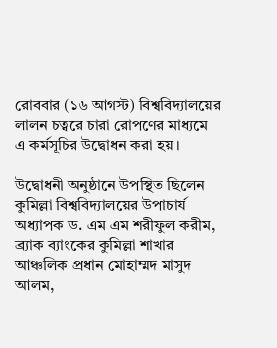রোববার (১৬ আগস্ট) বিশ্ববিদ্যালয়ের লালন চত্বরে চারা রোপণের মাধ্যমে এ কর্মসূচির উদ্বোধন করা হয়।

উদ্বোধনী অনুষ্ঠানে উপস্থিত ছিলেন কুমিল্লা বিশ্ববিদ্যালয়ের উপাচার্য অধ্যাপক ড. এম এম শরীফুল করীম, ব্র্যাক ব্যাংকের কুমিল্লা শাখার আঞ্চলিক প্রধান মোহাম্মদ মাসুদ আলম,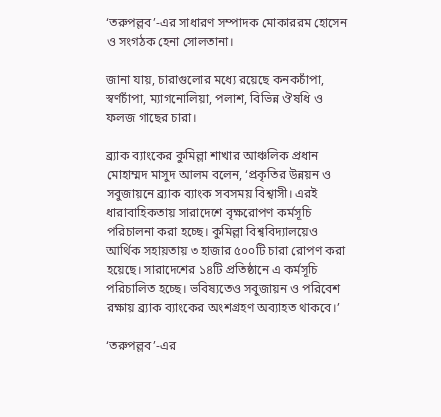‘তরুপল্লব’-এর সাধারণ সম্পাদক মোকাররম হোসেন ও সংগঠক হেনা সোলতানা।

জানা যায়, চারাগুলোর মধ্যে রয়েছে কনকচাঁপা, স্বর্ণচাঁপা, ম্যাগনোলিয়া, পলাশ, বিভিন্ন ঔষধি ও ফলজ গাছের চারা।

ব্র্যাক ব্যাংকের কুমিল্লা শাখার আঞ্চলিক প্রধান মোহাম্মদ মাসুদ আলম বলেন, ‘প্রকৃতির উন্নয়ন ও সবুজায়নে ব্র্যাক ব্যাংক সবসময় বিশ্বাসী। এরই ধারাবাহিকতায় সারাদেশে বৃক্ষরোপণ কর্মসূচি পরিচালনা করা হচ্ছে। কুমিল্লা বিশ্ববিদ্যালয়েও আর্থিক সহায়তায় ৩ হাজার ৫০০টি চারা রোপণ করা হয়েছে। সারাদেশের ১৪টি প্রতিষ্ঠানে এ কর্মসূচি পরিচালিত হচ্ছে। ভবিষ্যতেও সবুজায়ন ও পরিবেশ রক্ষায় ব্র্যাক ব্যাংকের অংশগ্রহণ অব্যাহত থাকবে।’

‘তরুপল্লব’-এর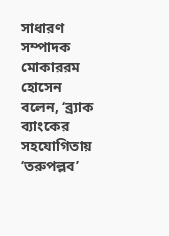সাধারণ সম্পাদক মোকাররম হোসেন বলেন, ‘ব্র্যাক ব্যাংকের সহযোগিতায় ‘তরুপল্লব’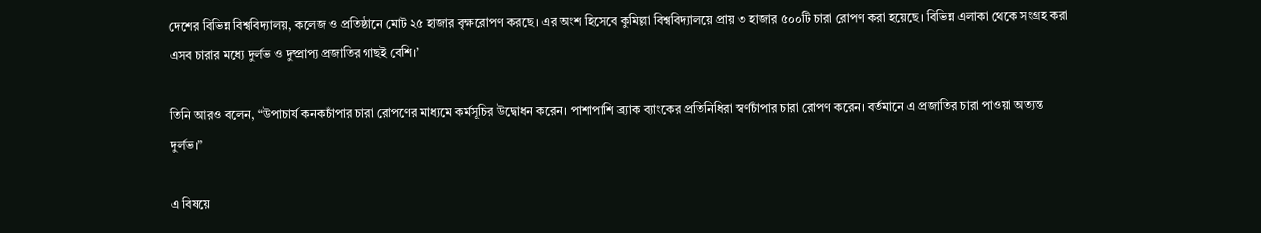দেশের বিভিন্ন বিশ্ববিদ্যালয়, কলেজ ও প্রতিষ্ঠানে মোট ২৫ হাজার বৃক্ষরোপণ করছে। এর অংশ হিসেবে কুমিল্লা বিশ্ববিদ্যালয়ে প্রায় ৩ হাজার ৫০০টি চারা রোপণ করা হয়েছে। বিভিন্ন এলাকা থেকে সংগ্রহ করা এসব চারার মধ্যে দুর্লভ ও দুষ্প্রাপ্য প্রজাতির গাছই বেশি।’

তিনি আরও বলেন, “উপাচার্য কনকচাঁপার চারা রোপণের মাধ্যমে কর্মসূচির উদ্বোধন করেন। পাশাপাশি ব্র্যাক ব্যাংকের প্রতিনিধিরা স্বর্ণচাঁপার চারা রোপণ করেন। বর্তমানে এ প্রজাতির চারা পাওয়া অত্যন্ত দুর্লভ।”

এ বিষয়ে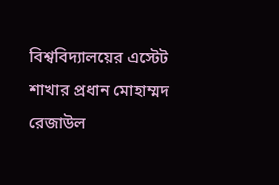বিশ্ববিদ্যালয়ের এস্টেট শাখার প্রধান মোহাম্মদ রেজাউল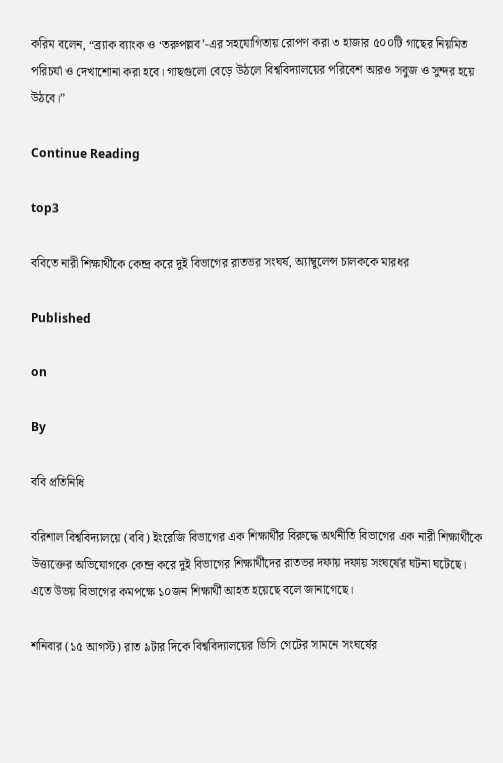করিম বলেন, “ব্র্যাক ব্যাংক ও ‘তরুপল্লব’-এর সহযোগিতায় রোপণ করা ৩ হাজার ৫০০টি গাছের নিয়মিত পরিচর্যা ও দেখাশোনা করা হবে। গাছগুলো বেড়ে উঠলে বিশ্ববিদ্যালয়ের পরিবেশ আরও সবুজ ও সুন্দর হয়ে উঠবে।”

Continue Reading

top3

ববিতে নারী শিক্ষার্থীকে কেন্দ্র করে দুই বিভাগের রাতভর সংঘর্ষ, অ্যাম্বুলেন্স চালককে মারধর

Published

on

By

ববি প্রতিনিধি

বরিশাল বিশ্ববিদ্যালয়ে (ববি) ইংরেজি বিভাগের এক শিক্ষার্থীর বিরুদ্ধে অর্থনীতি বিভাগের এক নারী শিক্ষার্থীকে উত্ত্যক্তের অভিযোগকে কেন্দ্র করে দুই বিভাগের শিক্ষার্থীদের রাতভর দফায় দফায় সংঘর্ষের ঘটনা ঘটেছে। এতে উভয় বিভাগের কমপক্ষে ১০জন শিক্ষার্থী আহত হয়েছে বলে জানাগেছে।

শনিবার (১৫ আগস্ট) রাত ৯টার দিকে বিশ্ববিদ্যালয়ের ভিসি গেটের সামনে সংঘর্ষের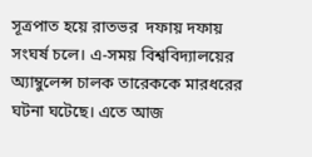সূত্রপাত হয়ে রাতভর  দফায় দফায় সংঘর্ষ চলে। এ-সময় বিশ্ববিদ্যালয়ের অ্যাম্বুলেন্স চালক তারেককে মারধরের ঘটনা ঘটেছে। এতে আজ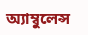অ্যাম্বুলেন্স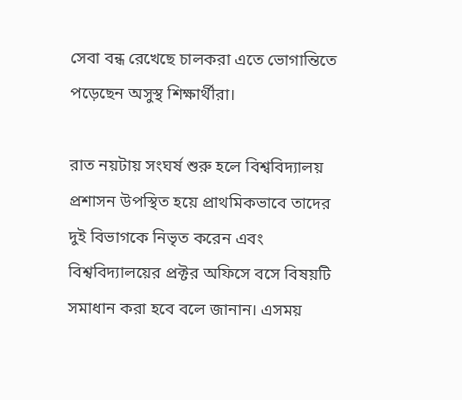সেবা বন্ধ রেখেছে চালকরা এতে ভোগান্তিতে পড়েছেন অসুস্থ শিক্ষার্থীরা।

রাত নয়টায় সংঘর্ষ শুরু হলে বিশ্ববিদ্যালয় প্রশাসন উপস্থিত হয়ে প্রাথমিকভাবে তাদের দুই বিভাগকে নিভৃত করেন এবং বিশ্ববিদ্যালয়ের প্রক্টর অফিসে বসে বিষয়টি সমাধান করা হবে বলে জানান। এসময়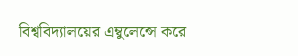বিশ্ববিদ্যালয়ের এম্বুলেন্সে করে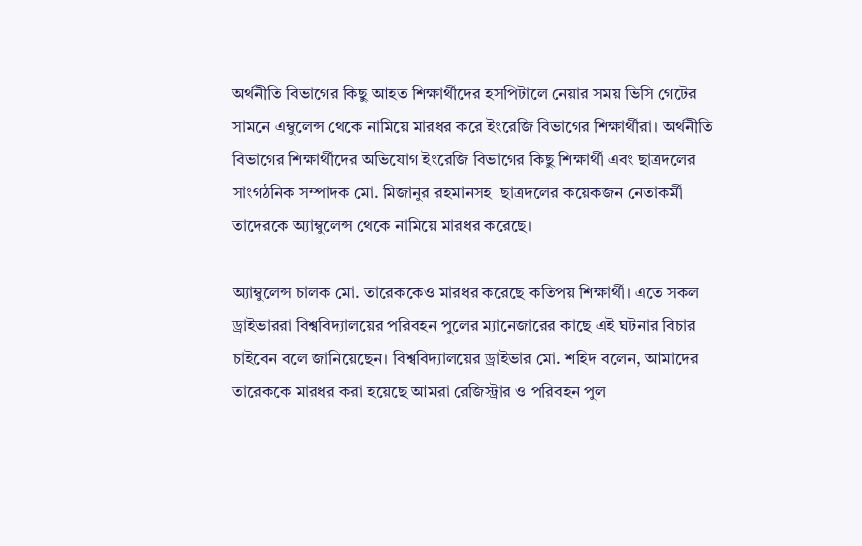অর্থনীতি বিভাগের কিছু আহত শিক্ষার্থীদের হসপিটালে নেয়ার সময় ভিসি গেটের সামনে এম্বুলেন্স থেকে নামিয়ে মারধর করে ইংরেজি বিভাগের শিক্ষার্থীরা। অর্থনীতি বিভাগের শিক্ষার্থীদের অভিযোগ ইংরেজি বিভাগের কিছু শিক্ষার্থী এবং ছাত্রদলের সাংগঠনিক সম্পাদক মো. মিজানুর রহমানসহ  ছাত্রদলের কয়েকজন নেতাকর্মী তাদেরকে অ্যাম্বুলেন্স থেকে নামিয়ে মারধর করেছে।

অ্যাম্বুলেন্স চালক মো. তারেককেও মারধর করেছে কতিপয় শিক্ষার্থী। এতে সকল ড্রাইভাররা বিশ্ববিদ্যালয়ের পরিবহন পুলের ম্যানেজারের কাছে এই ঘটনার বিচার চাইবেন বলে জানিয়েছেন। বিশ্ববিদ্যালয়ের ড্রাইভার মো. শহিদ বলেন, আমাদের তারেককে মারধর করা হয়েছে আমরা রেজিস্ট্রার ও পরিবহন পুল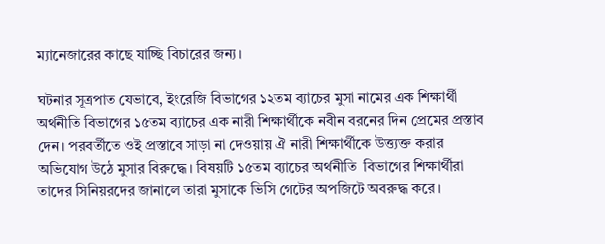ম্যানেজারের কাছে যাচ্ছি বিচারের জন্য।

ঘটনার সূত্রপাত যেভাবে, ইংরেজি বিভাগের ১২তম ব্যাচের মুসা নামের এক শিক্ষার্থী অর্থনীতি বিভাগের ১৫তম ব্যাচের এক নারী শিক্ষার্থীকে নবীন বরনের দিন প্রেমের প্রস্তাব দেন। পরবর্তীতে ওই প্রস্তাবে সাড়া না দেওয়ায় ঐ নারী শিক্ষার্থীকে উত্ত্যক্ত করার অভিযোগ উঠে মুসার বিরুদ্ধে। বিষয়টি ১৫তম ব্যাচের অর্থনীতি  বিভাগের শিক্ষার্থীরা তাদের সিনিয়রদের জানালে তারা মুসাকে ভিসি গেটের অপজিটে অবরুদ্ধ করে।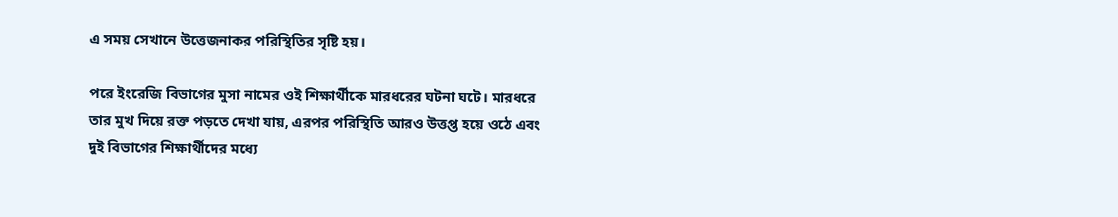এ সময় সেখানে উত্তেজনাকর পরিস্থিতির সৃষ্টি হয়।

পরে ইংরেজি বিভাগের মুসা নামের ওই শিক্ষার্থীকে মারধরের ঘটনা ঘটে। মারধরে তার মুখ দিয়ে রক্ত পড়তে দেখা যায়, এরপর পরিস্থিতি আরও উত্তপ্ত হয়ে ওঠে এবং দুই বিভাগের শিক্ষার্থীদের মধ্যে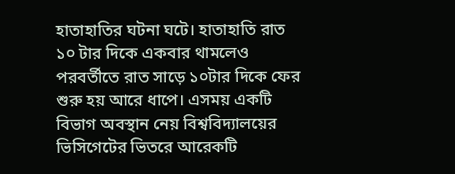হাতাহাতির ঘটনা ঘটে। হাতাহাতি রাত ১০ টার দিকে একবার থামলেও পরবর্তীতে রাত সাড়ে ১০টার দিকে ফের শুরু হয় আরে ধাপে। এসময় একটি বিভাগ অবস্থান নেয় বিশ্ববিদ্যালয়ের ভিসিগেটের ভিতরে আরেকটি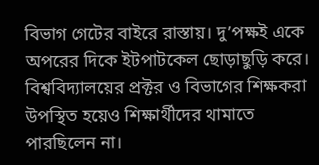বিভাগ গেটের বাইরে রাস্তায়। দু’পক্ষই একে অপরের দিকে ইটপাটকেল ছোড়াছুড়ি করে।  বিশ্ববিদ্যালয়ের প্রক্টর ও বিভাগের শিক্ষকরা উপস্থিত হয়েও শিক্ষার্থীদের থামাতে পারছিলেন না।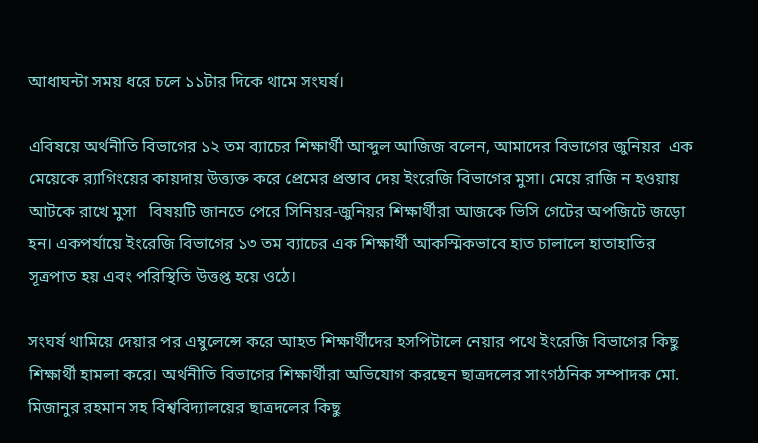আধাঘন্টা সময় ধরে চলে ১১টার দিকে থামে সংঘর্ষ।

এবিষয়ে অর্থনীতি বিভাগের ১২ তম ব্যাচের শিক্ষার্থী আব্দুল আজিজ বলেন, আমাদের বিভাগের জুনিয়র  এক মেয়েকে র‍্যাগিংয়ের কায়দায় উত্ত্যক্ত করে প্রেমের প্রস্তাব দেয় ইংরেজি বিভাগের মুসা। মেয়ে রাজি ন হওয়ায় আটকে রাখে মুসা   বিষয়টি জানতে পেরে সিনিয়র-জুনিয়র শিক্ষার্থীরা আজকে ভিসি গেটের অপজিটে জড়ো হন। একপর্যায়ে ইংরেজি বিভাগের ১৩ তম ব্যাচের এক শিক্ষার্থী আকস্মিকভাবে হাত চালালে হাতাহাতির সূত্রপাত হয় এবং পরিস্থিতি উত্তপ্ত হয়ে ওঠে।

সংঘর্ষ থামিয়ে দেয়ার পর এম্বুলেন্সে করে আহত শিক্ষার্থীদের হসপিটালে নেয়ার পথে ইংরেজি বিভাগের কিছু শিক্ষার্থী হামলা করে। অর্থনীতি বিভাগের শিক্ষার্থীরা অভিযোগ করছেন ছাত্রদলের সাংগঠনিক সম্পাদক মো. মিজানুর রহমান সহ বিশ্ববিদ্যালয়ের ছাত্রদলের কিছু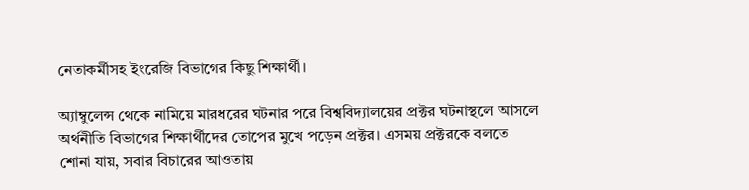নেতাকর্মীসহ ইংরেজি বিভাগের কিছু শিক্ষার্থী।

অ্যাম্বুলেন্স থেকে নামিয়ে মারধরের ঘটনার পরে বিশ্ববিদ্যালয়ের প্রক্টর ঘটনাস্থলে আসলে অর্থনীতি বিভাগের শিক্ষার্থীদের তোপের মুখে পড়েন প্রক্টর। এসময় প্রক্টরকে বলতে শোনা যায়, সবার বিচারের আওতায়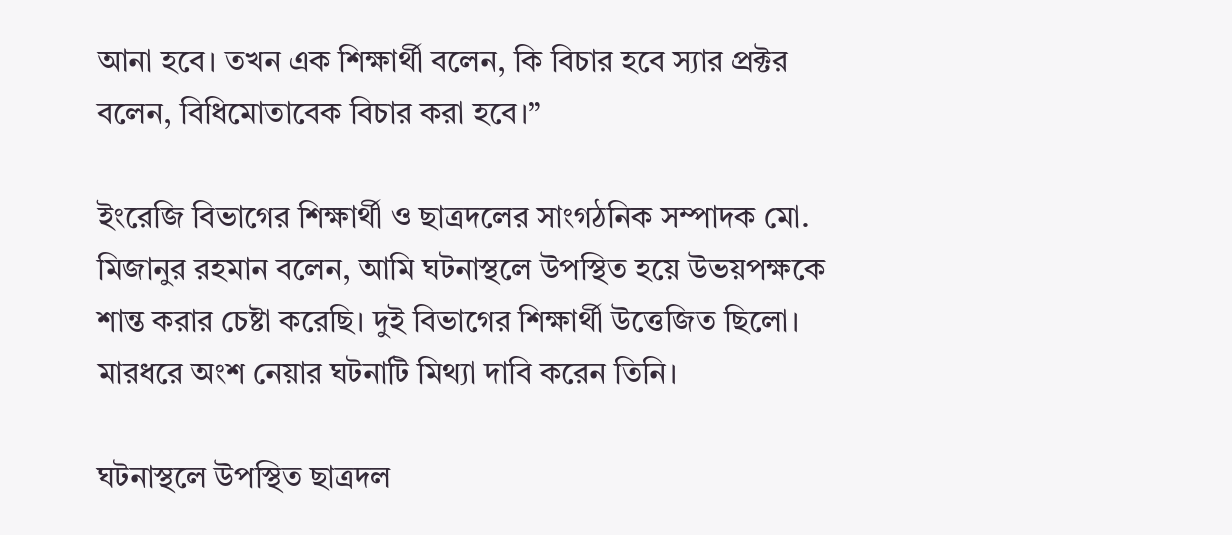আনা হবে। তখন এক শিক্ষার্থী বলেন, কি বিচার হবে স্যার প্রক্টর বলেন, বিধিমোতাবেক বিচার করা হবে।”

ইংরেজি বিভাগের শিক্ষার্থী ও ছাত্রদলের সাংগঠনিক সম্পাদক মো. মিজানুর রহমান বলেন, আমি ঘটনাস্থলে উপস্থিত হয়ে উভয়পক্ষকে শান্ত করার চেষ্টা করেছি। দুই বিভাগের শিক্ষার্থী উত্তেজিত ছিলো। মারধরে অংশ নেয়ার ঘটনাটি মিথ্যা দাবি করেন তিনি।

ঘটনাস্থলে উপস্থিত ছাত্রদল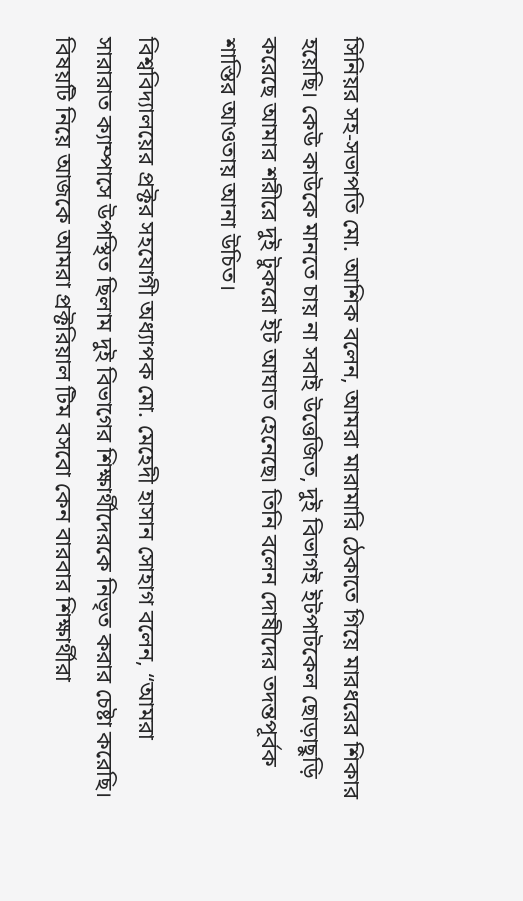সিনিয়র সহ-সভাপতি মো. আশিক বলেন, আমরা মারামারি ঠেকাতে গিয়ে মারধরের শিকার হয়েছি। কেউ কাউকে মানতে চায় না সবাই উত্তেজিত, দুই বিভাগই ইটপাটকেল ছোড়াছুড়ি করেছে আমার শরীরে দুই টুকরো ইট আঘাত হেনেছে৷ তিনি বলেন দোষীদের তদন্তপূর্বক শাস্তির আওতায় আনা উচিত।

বিশ্ববিদ্যালয়ের প্রক্টর সহযোগী অধ্যাপক মো. মেহেদী হাসান সোহাগ বলেন, “আমরা সারারাত ক্যাম্পাসে উপস্থিত ছিলাম দুই বিভাগের শিক্ষার্থীদেরকে নিভৃত করার চেষ্টা করেছি। বিষয়টি নিয়ে আজকে আমরা প্রক্টরিয়াল টিম বসবো কেন বারবার শিক্ষার্থীরা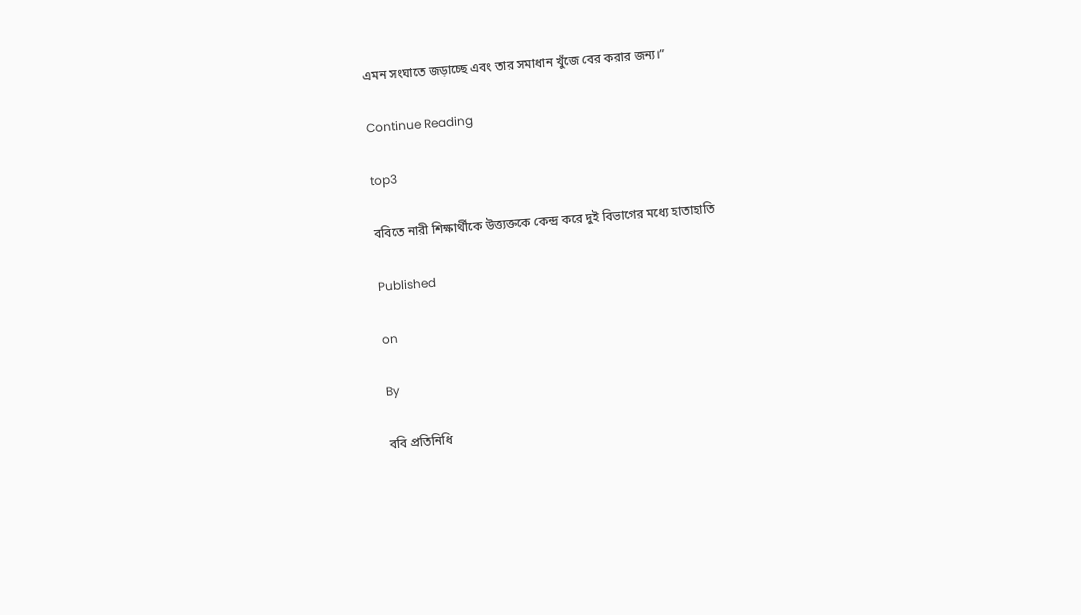এমন সংঘাতে জড়াচ্ছে এবং তার সমাধান খুঁজে বের করার জন্য।”

Continue Reading

top3

ববিতে নারী শিক্ষার্থীকে উত্ত্যক্তকে কেন্দ্র করে দুই বিভাগের মধ্যে হাতাহাতি

Published

on

By

ববি প্রতিনিধি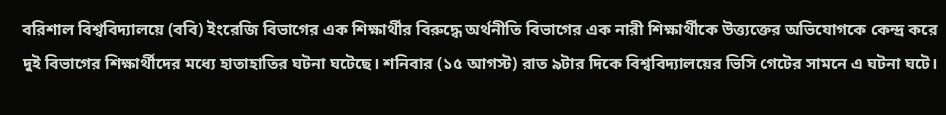বরিশাল বিশ্ববিদ্যালয়ে (ববি) ইংরেজি বিভাগের এক শিক্ষার্থীর বিরুদ্ধে অর্থনীতি বিভাগের এক নারী শিক্ষার্থীকে উত্ত্যক্তের অভিযোগকে কেন্দ্র করে দুই বিভাগের শিক্ষার্থীদের মধ্যে হাতাহাতির ঘটনা ঘটেছে। শনিবার (১৫ আগস্ট) রাত ৯টার দিকে বিশ্ববিদ্যালয়ের ভিসি গেটের সামনে এ ঘটনা ঘটে।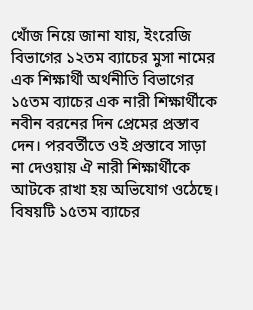খোঁজ নিয়ে জানা যায়, ইংরেজি বিভাগের ১২তম ব্যাচের মুসা নামের এক শিক্ষার্থী অর্থনীতি বিভাগের ১৫তম ব্যাচের এক নারী শিক্ষার্থীকে নবীন বরনের দিন প্রেমের প্রস্তাব দেন। পরবর্তীতে ওই প্রস্তাবে সাড়া না দেওয়ায় ঐ নারী শিক্ষার্থীকে আটকে রাখা হয় অভিযোগ ওঠেছে। বিষয়টি ১৫তম ব্যাচের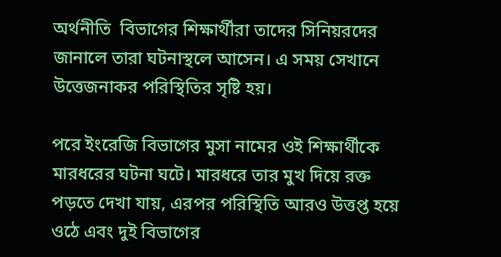অর্থনীতি  বিভাগের শিক্ষার্থীরা তাদের সিনিয়রদের জানালে তারা ঘটনাস্থলে আসেন। এ সময় সেখানে উত্তেজনাকর পরিস্থিতির সৃষ্টি হয়।

পরে ইংরেজি বিভাগের মুসা নামের ওই শিক্ষার্থীকে মারধরের ঘটনা ঘটে। মারধরে তার মুখ দিয়ে রক্ত পড়তে দেখা যায়, এরপর পরিস্থিতি আরও উত্তপ্ত হয়ে ওঠে এবং দুই বিভাগের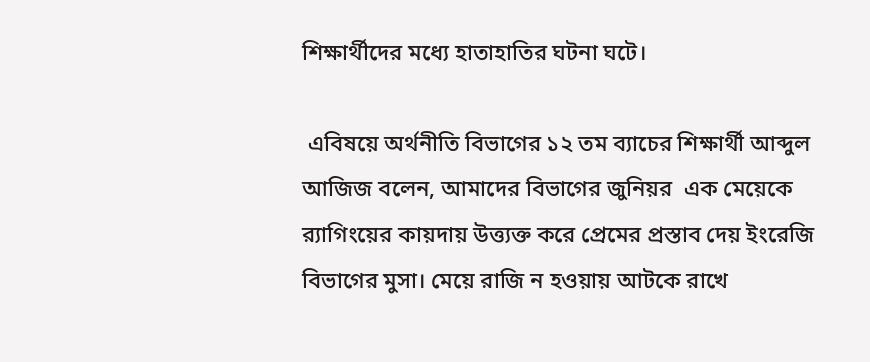শিক্ষার্থীদের মধ্যে হাতাহাতির ঘটনা ঘটে।

 এবিষয়ে অর্থনীতি বিভাগের ১২ তম ব্যাচের শিক্ষার্থী আব্দুল আজিজ বলেন, আমাদের বিভাগের জুনিয়র  এক মেয়েকে র‍্যাগিংয়ের কায়দায় উত্ত্যক্ত করে প্রেমের প্রস্তাব দেয় ইংরেজি বিভাগের মুসা। মেয়ে রাজি ন হওয়ায় আটকে রাখে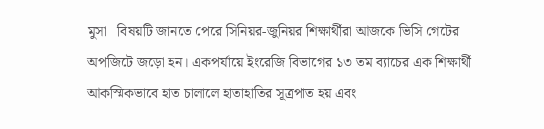মুসা   বিষয়টি জানতে পেরে সিনিয়র-জুনিয়র শিক্ষার্থীরা আজকে ভিসি গেটের অপজিটে জড়ো হন। একপর্যায়ে ইংরেজি বিভাগের ১৩ তম ব্যাচের এক শিক্ষার্থী আকস্মিকভাবে হাত চালালে হাতাহাতির সূত্রপাত হয় এবং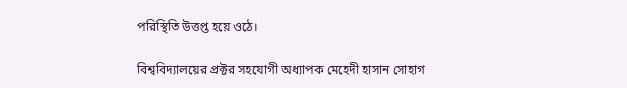পরিস্থিতি উত্তপ্ত হয়ে ওঠে।

বিশ্ববিদ্যালয়ের প্রক্টর সহযোগী অধ্যাপক মেহেদী হাসান সোহাগ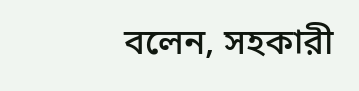বলেন, সহকারী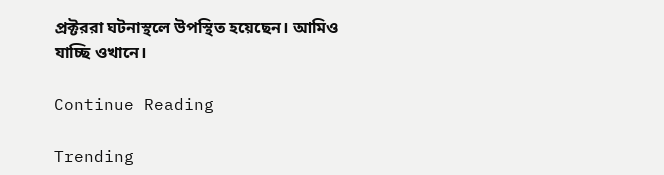প্রক্টররা ঘটনাস্থলে উপস্থিত হয়েছেন। আমিও যাচ্ছি ওখানে।

Continue Reading

Trending